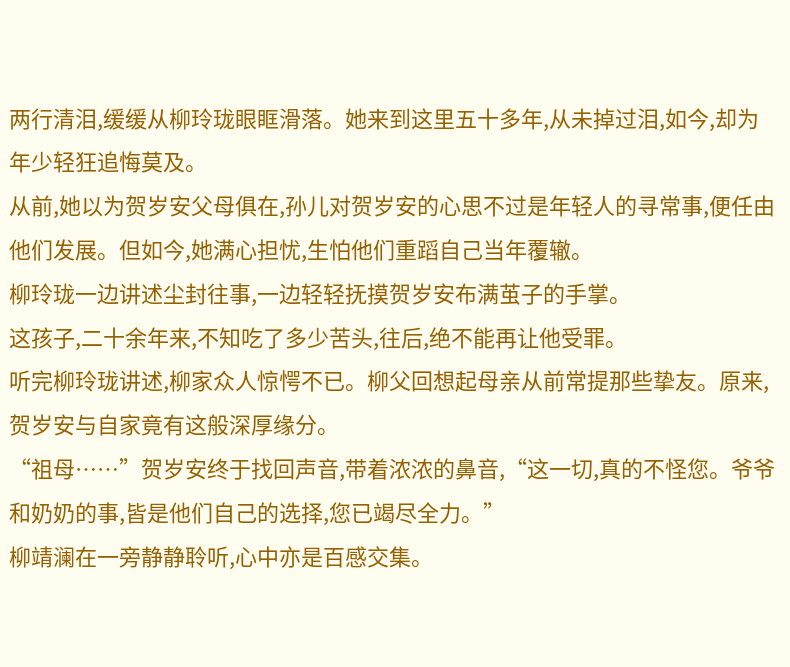两行清泪,缓缓从柳玲珑眼眶滑落。她来到这里五十多年,从未掉过泪,如今,却为年少轻狂追悔莫及。
从前,她以为贺岁安父母俱在,孙儿对贺岁安的心思不过是年轻人的寻常事,便任由他们发展。但如今,她满心担忧,生怕他们重蹈自己当年覆辙。
柳玲珑一边讲述尘封往事,一边轻轻抚摸贺岁安布满茧子的手掌。
这孩子,二十余年来,不知吃了多少苦头,往后,绝不能再让他受罪。
听完柳玲珑讲述,柳家众人惊愕不已。柳父回想起母亲从前常提那些挚友。原来,贺岁安与自家竟有这般深厚缘分。
“祖母……”贺岁安终于找回声音,带着浓浓的鼻音,“这一切,真的不怪您。爷爷和奶奶的事,皆是他们自己的选择,您已竭尽全力。”
柳靖澜在一旁静静聆听,心中亦是百感交集。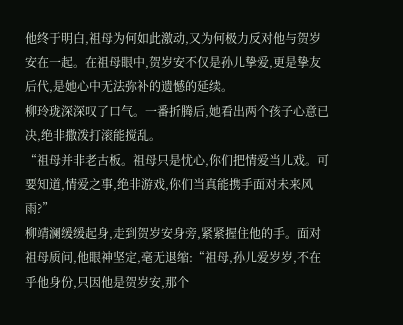他终于明白,祖母为何如此激动,又为何极力反对他与贺岁安在一起。在祖母眼中,贺岁安不仅是孙儿挚爱,更是挚友后代,是她心中无法弥补的遗憾的延续。
柳玲珑深深叹了口气。一番折腾后,她看出两个孩子心意已决,绝非撒泼打滚能搅乱。
“祖母并非老古板。祖母只是忧心,你们把情爱当儿戏。可要知道,情爱之事,绝非游戏,你们当真能携手面对未来风雨?”
柳靖澜缓缓起身,走到贺岁安身旁,紧紧握住他的手。面对祖母质问,他眼神坚定,毫无退缩:“祖母,孙儿爱岁岁,不在乎他身份,只因他是贺岁安,那个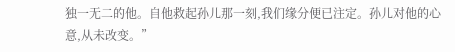独一无二的他。自他救起孙儿那一刻,我们缘分便已注定。孙儿对他的心意,从未改变。”